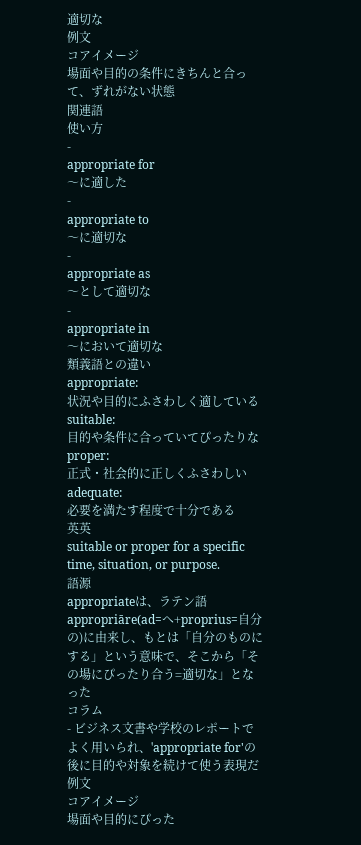適切な
例文
コアイメージ
場面や目的の条件にきちんと合って、ずれがない状態
関連語
使い方
-
appropriate for
〜に適した
-
appropriate to
〜に適切な
-
appropriate as
〜として適切な
-
appropriate in
〜において適切な
類義語との違い
appropriate:
状況や目的にふさわしく適している
suitable:
目的や条件に合っていてぴったりな
proper:
正式・社会的に正しくふさわしい
adequate:
必要を満たす程度で十分である
英英
suitable or proper for a specific time, situation, or purpose.
語源
appropriateは、ラテン語appropriāre(ad=へ+proprius=自分の)に由来し、もとは「自分のものにする」という意味で、そこから「その場にぴったり合う=適切な」となった
コラム
- ビジネス文書や学校のレポートでよく用いられ、'appropriate for'の後に目的や対象を続けて使う表現だ
例文
コアイメージ
場面や目的にぴった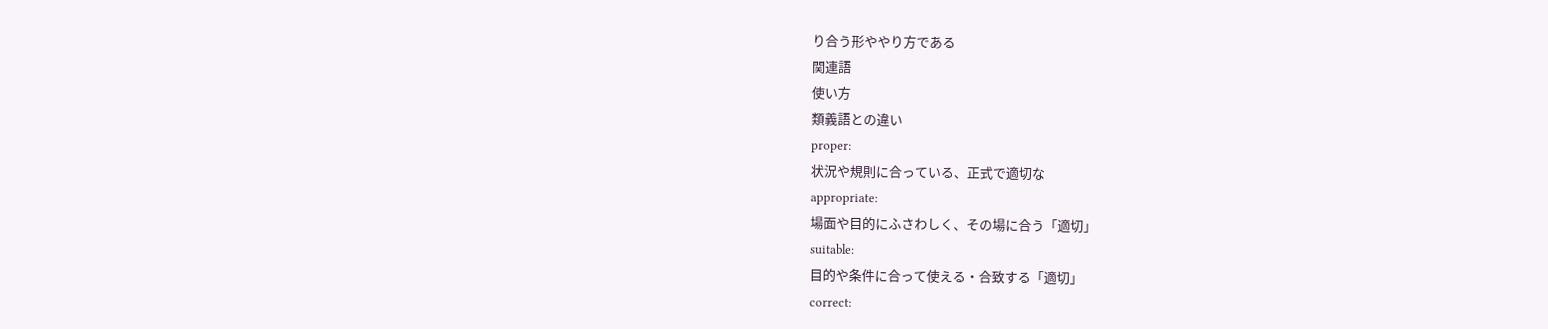り合う形ややり方である
関連語
使い方
類義語との違い
proper:
状況や規則に合っている、正式で適切な
appropriate:
場面や目的にふさわしく、その場に合う「適切」
suitable:
目的や条件に合って使える・合致する「適切」
correct: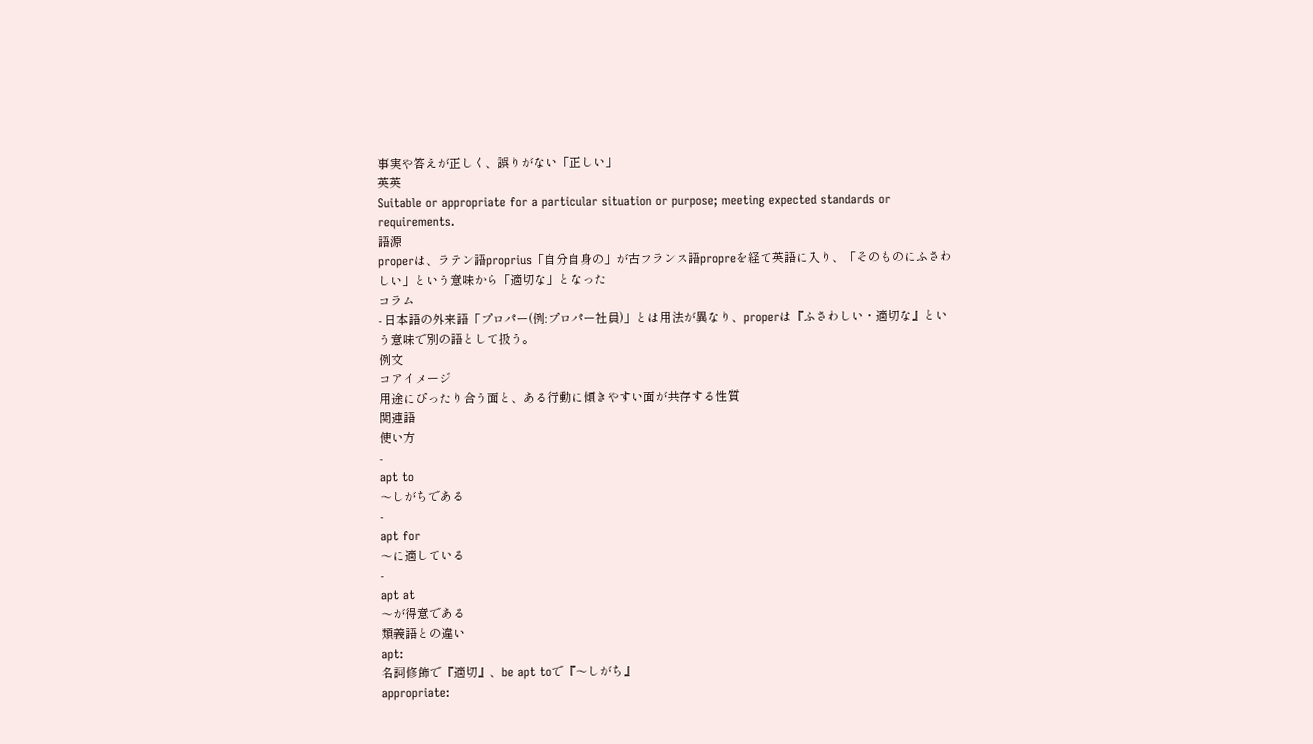事実や答えが正しく、誤りがない「正しい」
英英
Suitable or appropriate for a particular situation or purpose; meeting expected standards or requirements.
語源
properは、ラテン語proprius「自分自身の」が古フランス語propreを経て英語に入り、「そのものにふさわしい」という意味から「適切な」となった
コラム
- 日本語の外来語「プロパー(例:プロパー社員)」とは用法が異なり、properは『ふさわしい・適切な』という意味で別の語として扱う。
例文
コアイメージ
用途にぴったり合う面と、ある行動に傾きやすい面が共存する性質
関連語
使い方
-
apt to
〜しがちである
-
apt for
〜に適している
-
apt at
〜が得意である
類義語との違い
apt:
名詞修飾で『適切』、be apt toで『〜しがち』
appropriate: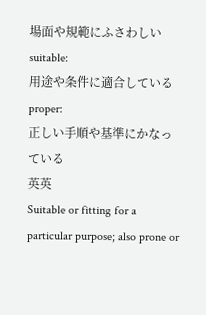場面や規範にふさわしい
suitable:
用途や条件に適合している
proper:
正しい手順や基準にかなっている
英英
Suitable or fitting for a particular purpose; also prone or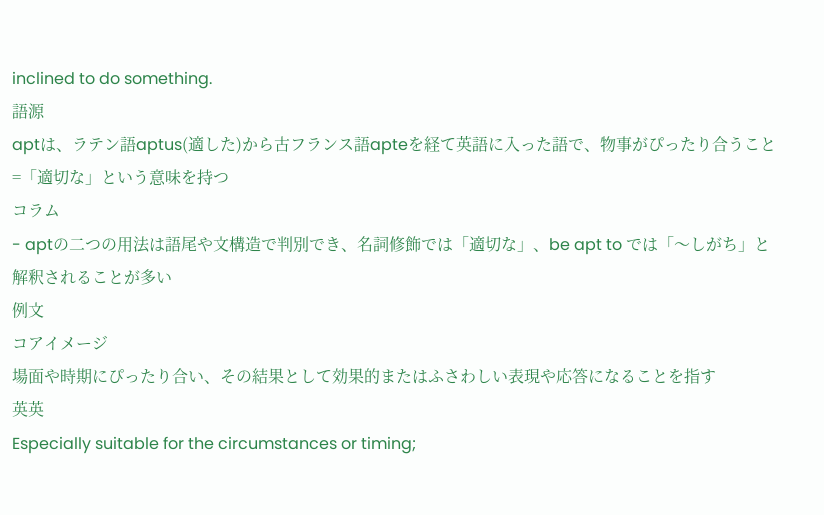inclined to do something.
語源
aptは、ラテン語aptus(適した)から古フランス語apteを経て英語に入った語で、物事がぴったり合うこと=「適切な」という意味を持つ
コラム
- aptの二つの用法は語尾や文構造で判別でき、名詞修飾では「適切な」、be apt to では「〜しがち」と解釈されることが多い
例文
コアイメージ
場面や時期にぴったり合い、その結果として効果的またはふさわしい表現や応答になることを指す
英英
Especially suitable for the circumstances or timing;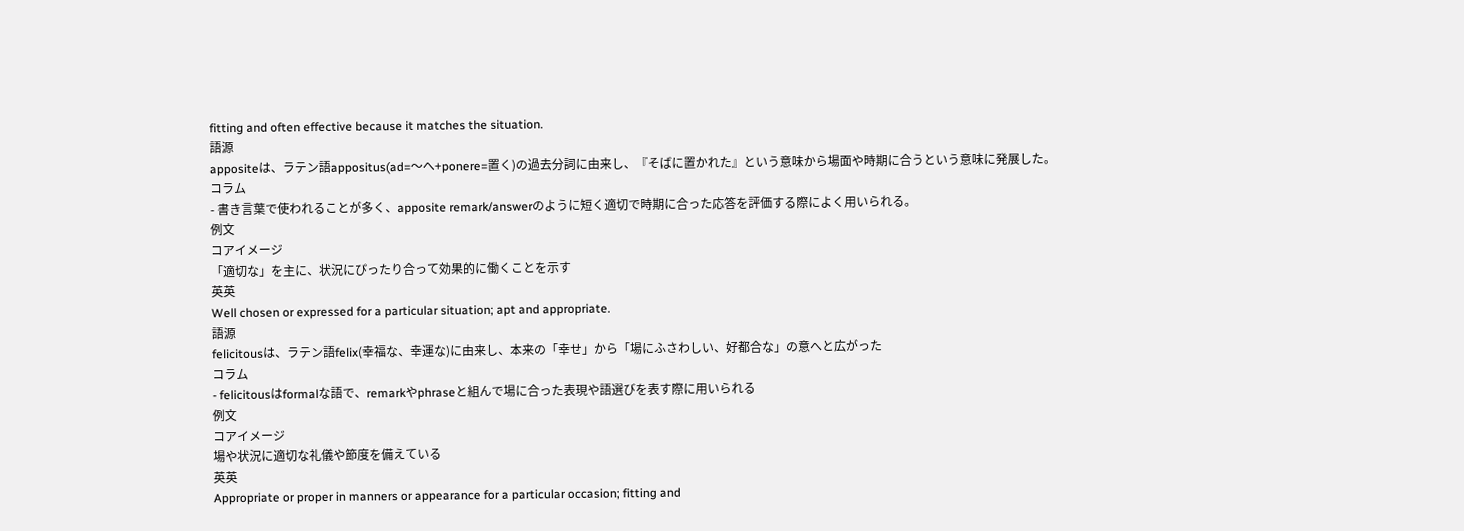fitting and often effective because it matches the situation.
語源
appositeは、ラテン語appositus(ad=〜へ+ponere=置く)の過去分詞に由来し、『そばに置かれた』という意味から場面や時期に合うという意味に発展した。
コラム
- 書き言葉で使われることが多く、apposite remark/answerのように短く適切で時期に合った応答を評価する際によく用いられる。
例文
コアイメージ
「適切な」を主に、状況にぴったり合って効果的に働くことを示す
英英
Well chosen or expressed for a particular situation; apt and appropriate.
語源
felicitousは、ラテン語felix(幸福な、幸運な)に由来し、本来の「幸せ」から「場にふさわしい、好都合な」の意へと広がった
コラム
- felicitousはformalな語で、remarkやphraseと組んで場に合った表現や語選びを表す際に用いられる
例文
コアイメージ
場や状況に適切な礼儀や節度を備えている
英英
Appropriate or proper in manners or appearance for a particular occasion; fitting and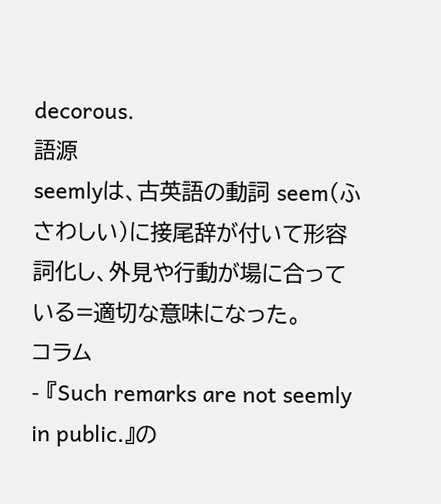decorous.
語源
seemlyは、古英語の動詞 seem(ふさわしい)に接尾辞が付いて形容詞化し、外見や行動が場に合っている=適切な意味になった。
コラム
- 『Such remarks are not seemly in public.』の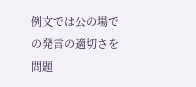例文では公の場での発言の適切さを問題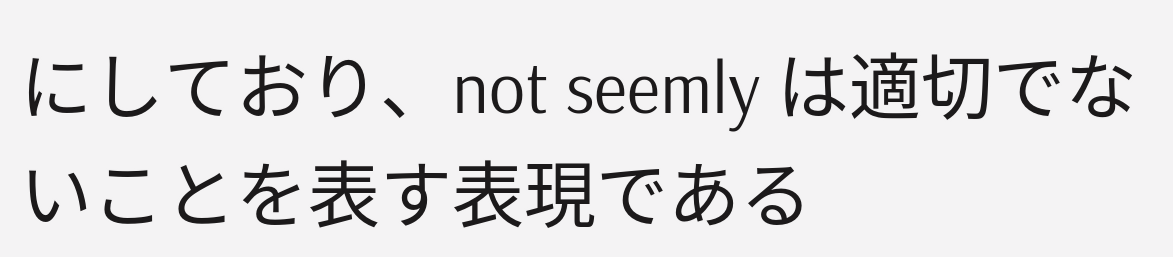にしており、not seemly は適切でないことを表す表現である